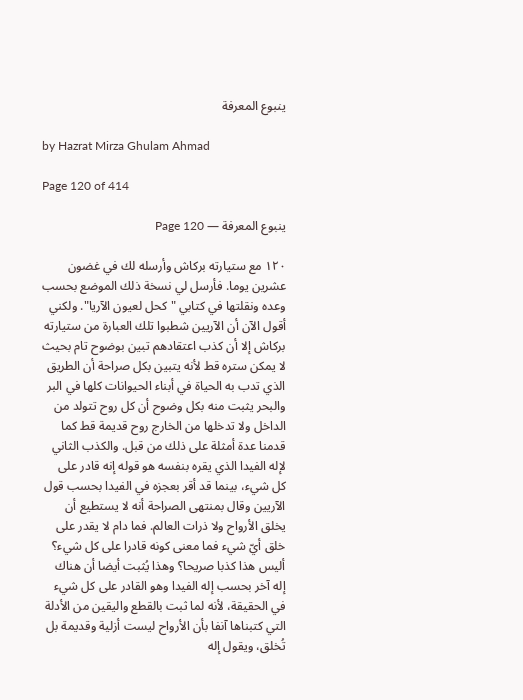ينبوع المعرفة

by Hazrat Mirza Ghulam Ahmad

Page 120 of 414

ينبوع المعرفة — Page 120

۱۲۰ مع ستيارته بركاش وأرسله لك في غضون عشرين يوما. فأرسل لي نسخة ذلك الموضع بحسب وعده ونقلتها في كتابي "كحل لعيون الآريا". ولكني أقول الآن أن الآريين شطبوا تلك العبارة من ستيارته بركاش إلا أن كذب اعتقادهم تبين بوضوح تام بحيث لا يمكن ستره قط لأنه يتبين بكل صراحة أن الطريق الذي تدب به الحياة في أبناء الحيوانات كلها في البر والبحر يثبت منه بكل وضوح أن كل روح تتولد من الداخل ولا تدخلها من الخارج روح قديمة قط كما قدمنا عدة أمثلة على ذلك من قبل. والكذب الثاني لإله الفيدا الذي يقره بنفسه هو قوله إنه قادر على كل شيء، بينما قد أقر بعجزه في الفيدا بحسب قول الآريين وقال بمنتهى الصراحة أنه لا يستطيع أن يخلق الأرواح ولا ذرات العالم. فما دام لا يقدر على خلق أيّ شيء فما معنى كونه قادرا على كل شيء؟ أليس هذا كذبا صريحا؟ وهذا يُثبت أيضا أن هناك إله آخر بحسب إله الفيدا وهو القادر على كل شيء في الحقيقة، لأنه لما ثبت بالقطع واليقين من الأدلة التي كتبناها آنفا بأن الأرواح ليست أزلية وقديمة بل تُخلق، ويقول إله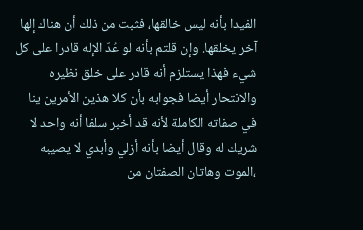الفيدا بأنه ليس خالقها، فثبت من ذلك أن هناك إلها آخر يخلقها. وإن قلتم بأنه لو عُدّ الإله قادرا على كل شيء فهذا يستلزم أنه قادر على خلق نظيره والانتحار أيضا فجوابه بأن كلا هذين الأمرين ينا في صفاته الكاملة لأنه قد أخبر سلفا أنه واحد لا شريك له وقال أيضا بأنه أزلي وأبدي لا يصيبه ،الموت وهاتان الصفتان من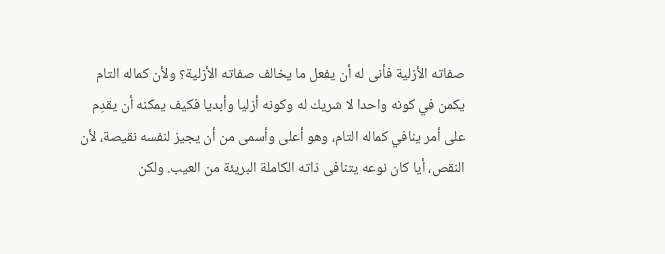صفاته الأزلية فأنى له أن يفعل ما يخالف صفاته الأزلية؟ ولأن كماله التام يكمن في كونه واحدا لا شريك له وكونه أزليا وأبديا فكيف يمكنه أن يقدِم على أمر ينافي كماله التام، وهو أعلى وأسمى من أن يجيز لنفسه نقيصة، لأن النقص، أيا كان نوعه يتنافى ذاته الكاملة البريئة من العيب. ولكن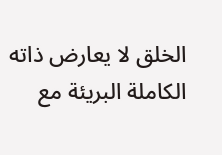الخلق لا يعارض ذاته الكاملة البريئة مع